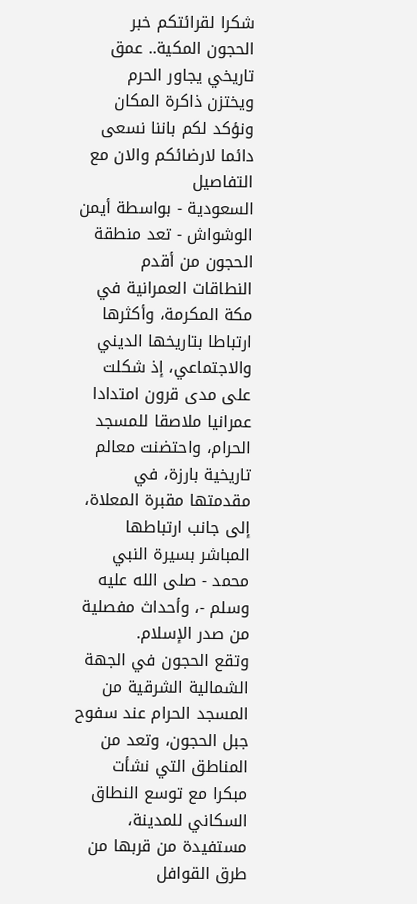شكرا لقرائتكم خبر الحجون المكية.. عمق تاريخي يجاور الحرم ويختزن ذاكرة المكان ونؤكد لكم باننا نسعى دائما لارضائكم والان مع التفاصيل
السعودية - بواسطة أيمن الوشواش - تعد منطقة الحجون من أقدم النطاقات العمرانية في مكة المكرمة، وأكثرها ارتباطا بتاريخها الديني والاجتماعي، إذ شكلت على مدى قرون امتدادا عمرانيا ملاصقا للمسجد الحرام، واحتضنت معالم تاريخية بارزة، في مقدمتها مقبرة المعلاة، إلى جانب ارتباطها المباشر بسيرة النبي محمد - صلى الله عليه وسلم -، وأحداث مفصلية من صدر الإسلام.
وتقع الحجون في الجهة الشمالية الشرقية من المسجد الحرام عند سفوح جبل الحجون، وتعد من المناطق التي نشأت مبكرا مع توسع النطاق السكاني للمدينة، مستفيدة من قربها من طرق القوافل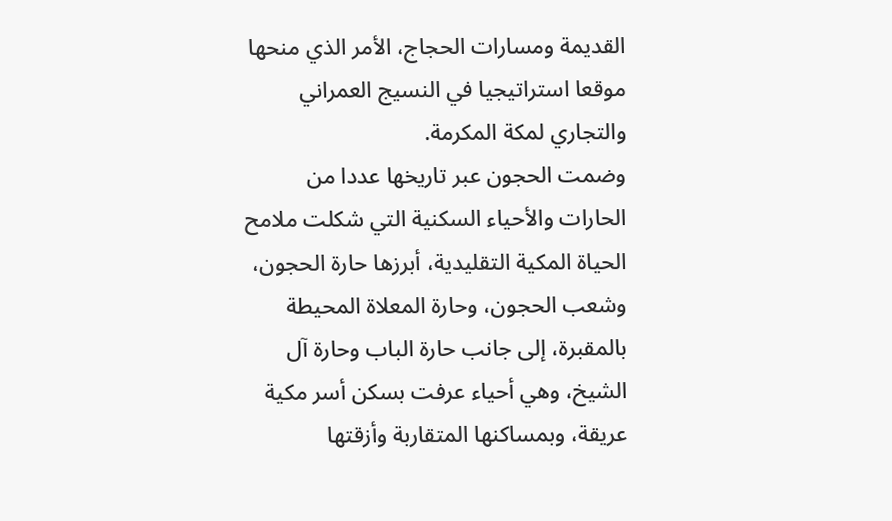القديمة ومسارات الحجاج، الأمر الذي منحها موقعا استراتيجيا في النسيج العمراني والتجاري لمكة المكرمة.
وضمت الحجون عبر تاريخها عددا من الحارات والأحياء السكنية التي شكلت ملامح الحياة المكية التقليدية، أبرزها حارة الحجون، وشعب الحجون، وحارة المعلاة المحيطة بالمقبرة، إلى جانب حارة الباب وحارة آل الشيخ، وهي أحياء عرفت بسكن أسر مكية عريقة، وبمساكنها المتقاربة وأزقتها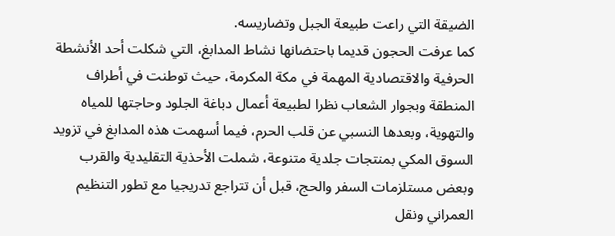الضيقة التي راعت طبيعة الجبل وتضاريسه.
كما عرفت الحجون قديما باحتضانها نشاط المدابغ، التي شكلت أحد الأنشطة الحرفية والاقتصادية المهمة في مكة المكرمة، حيث توطنت في أطراف المنطقة وبجوار الشعاب نظرا لطبيعة أعمال دباغة الجلود وحاجتها للمياه والتهوية، وبعدها النسبي عن قلب الحرم، فيما أسهمت هذه المدابغ في تزويد السوق المكي بمنتجات جلدية متنوعة، شملت الأحذية التقليدية والقرب وبعض مستلزمات السفر والحج، قبل أن تتراجع تدريجيا مع تطور التنظيم العمراني ونقل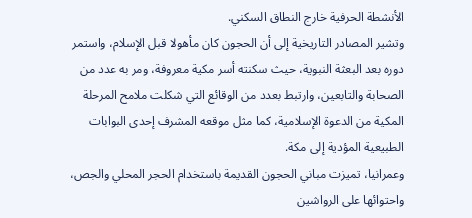الأنشطة الحرفية خارج النطاق السكني.
وتشير المصادر التاريخية إلى أن الحجون كان مأهولا قبل الإسلام، واستمر دوره بعد البعثة النبوية، حيث سكنته أسر مكية معروفة، ومر به عدد من الصحابة والتابعين، وارتبط بعدد من الوقائع التي شكلت ملامح المرحلة المكية من الدعوة الإسلامية، كما مثل موقعه المشرف إحدى البوابات الطبيعية المؤدية إلى مكة.
وعمرانيا، تميزت مباني الحجون القديمة باستخدام الحجر المحلي والجص، واحتوائها على الرواشين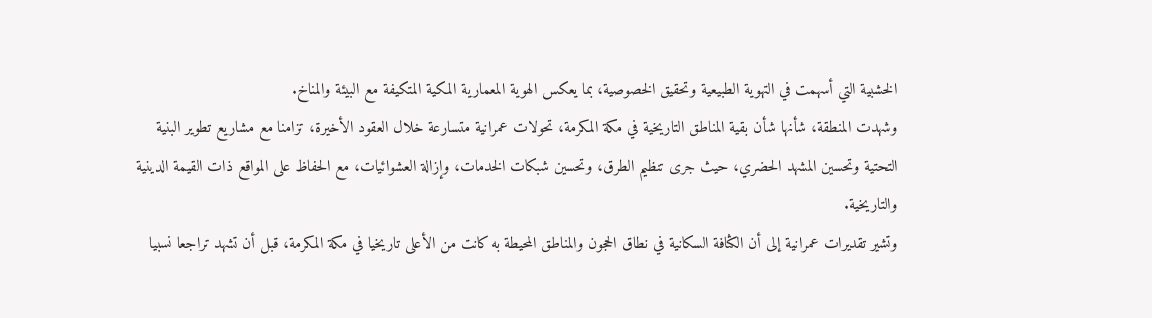الخشبية التي أسهمت في التهوية الطبيعية وتحقيق الخصوصية، بما يعكس الهوية المعمارية المكية المتكيفة مع البيئة والمناخ.
وشهدت المنطقة، شأنها شأن بقية المناطق التاريخية في مكة المكرمة، تحولات عمرانية متسارعة خلال العقود الأخيرة، تزامنا مع مشاريع تطوير البنية التحتية وتحسين المشهد الحضري، حيث جرى تنظيم الطرق، وتحسين شبكات الخدمات، وإزالة العشوائيات، مع الحفاظ على المواقع ذات القيمة الدينية والتاريخية.
وتشير تقديرات عمرانية إلى أن الكثافة السكانية في نطاق الحجون والمناطق المحيطة به كانت من الأعلى تاريخيا في مكة المكرمة، قبل أن تشهد تراجعا نسبيا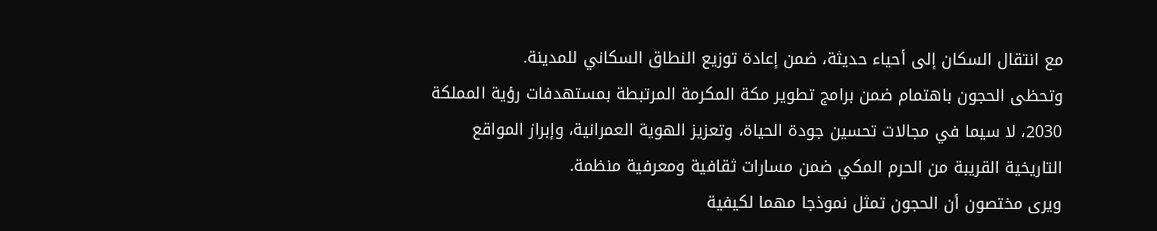مع انتقال السكان إلى أحياء حديثة، ضمن إعادة توزيع النطاق السكاني للمدينة.
وتحظى الحجون باهتمام ضمن برامج تطوير مكة المكرمة المرتبطة بمستهدفات رؤية المملكة 2030، لا سيما في مجالات تحسين جودة الحياة، وتعزيز الهوية العمرانية، وإبراز المواقع التاريخية القريبة من الحرم المكي ضمن مسارات ثقافية ومعرفية منظمة.
ويرى مختصون أن الحجون تمثل نموذجا مهما لكيفية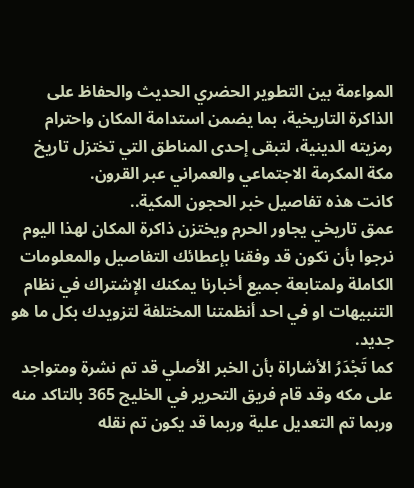المواءمة بين التطوير الحضري الحديث والحفاظ على الذاكرة التاريخية، بما يضمن استدامة المكان واحترام رمزيته الدينية، لتبقى إحدى المناطق التي تختزل تاريخ مكة المكرمة الاجتماعي والعمراني عبر القرون.
كانت هذه تفاصيل خبر الحجون المكية..
عمق تاريخي يجاور الحرم ويختزن ذاكرة المكان لهذا اليوم نرجوا بأن نكون قد وفقنا بإعطائك التفاصيل والمعلومات الكاملة ولمتابعة جميع أخبارنا يمكنك الإشتراك في نظام التنبيهات او في احد أنظمتنا المختلفة لتزويدك بكل ما هو جديد.
كما تَجْدَرُ الأشاراة بأن الخبر الأصلي قد تم نشرة ومتواجد على مكه وقد قام فريق التحرير في الخليج 365 بالتاكد منه وربما تم التعديل علية وربما قد يكون تم نقله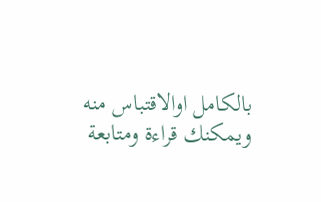بالكامل اوالاقتباس منه ويمكنك قراءة ومتابعة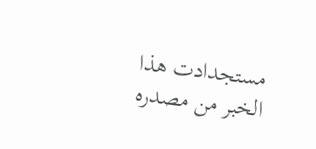مستجدادت هذا الخبر من مصدره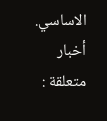الاساسي.
أخبار متعلقة :